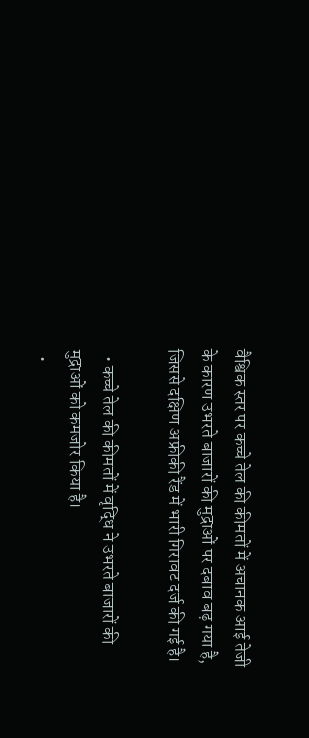वैश्विक स्तर पर कच्चे तेल की कीमतों में अचानक आई तेजी के कारण उभरते बाजारों की मुद्राओं पर दबाव बढ़ गया है, जिससे दक्षिण अफ्रीकी रैंड में भारी गिरावट दर्ज की गई है।

  • कच्चे तेल की कीमतों में वृद्धि ने उभरते बाजारों की मुद्राओं को कमजोर किया है।
  •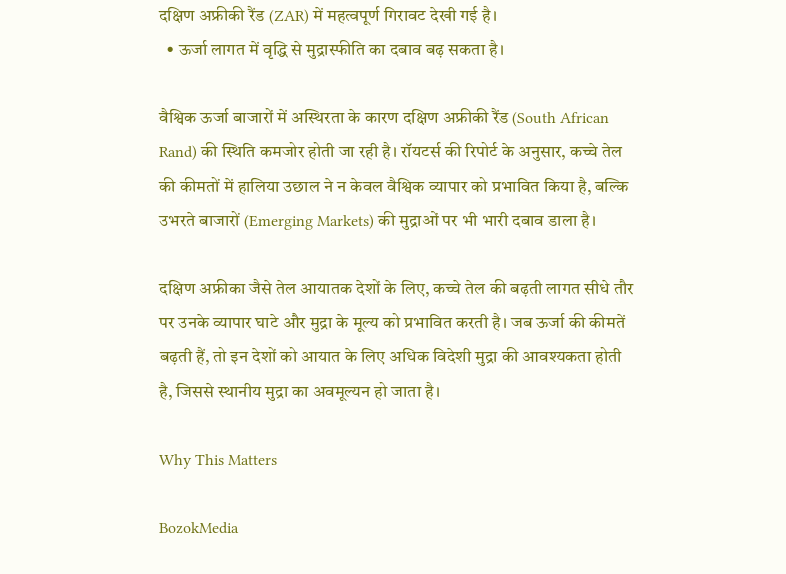दक्षिण अफ्रीकी रैंड (ZAR) में महत्वपूर्ण गिरावट देखी गई है।
  • ऊर्जा लागत में वृद्धि से मुद्रास्फीति का दबाव बढ़ सकता है।

वैश्विक ऊर्जा बाजारों में अस्थिरता के कारण दक्षिण अफ्रीकी रैंड (South African Rand) की स्थिति कमजोर होती जा रही है। रॉयटर्स की रिपोर्ट के अनुसार, कच्चे तेल की कीमतों में हालिया उछाल ने न केवल वैश्विक व्यापार को प्रभावित किया है, बल्कि उभरते बाजारों (Emerging Markets) की मुद्राओं पर भी भारी दबाव डाला है।

दक्षिण अफ्रीका जैसे तेल आयातक देशों के लिए, कच्चे तेल की बढ़ती लागत सीधे तौर पर उनके व्यापार घाटे और मुद्रा के मूल्य को प्रभावित करती है। जब ऊर्जा की कीमतें बढ़ती हैं, तो इन देशों को आयात के लिए अधिक विदेशी मुद्रा की आवश्यकता होती है, जिससे स्थानीय मुद्रा का अवमूल्यन हो जाता है।

Why This Matters

BozokMedia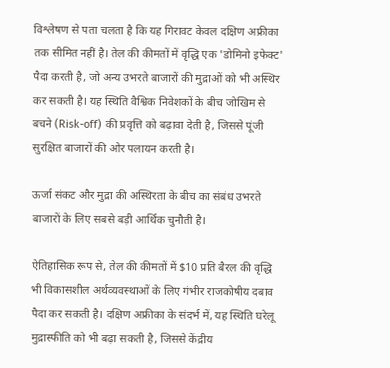विश्लेषण से पता चलता है कि यह गिरावट केवल दक्षिण अफ्रीका तक सीमित नहीं है। तेल की कीमतों में वृद्धि एक 'डोमिनो इफेक्ट' पैदा करती है, जो अन्य उभरते बाजारों की मुद्राओं को भी अस्थिर कर सकती है। यह स्थिति वैश्विक निवेशकों के बीच जोखिम से बचने (Risk-off) की प्रवृत्ति को बढ़ावा देती है, जिससे पूंजी सुरक्षित बाजारों की ओर पलायन करती है।

ऊर्जा संकट और मुद्रा की अस्थिरता के बीच का संबंध उभरते बाजारों के लिए सबसे बड़ी आर्थिक चुनौती है।

ऐतिहासिक रूप से, तेल की कीमतों में $10 प्रति बैरल की वृद्धि भी विकासशील अर्थव्यवस्थाओं के लिए गंभीर राजकोषीय दबाव पैदा कर सकती है। दक्षिण अफ्रीका के संदर्भ में, यह स्थिति घरेलू मुद्रास्फीति को भी बढ़ा सकती है, जिससे केंद्रीय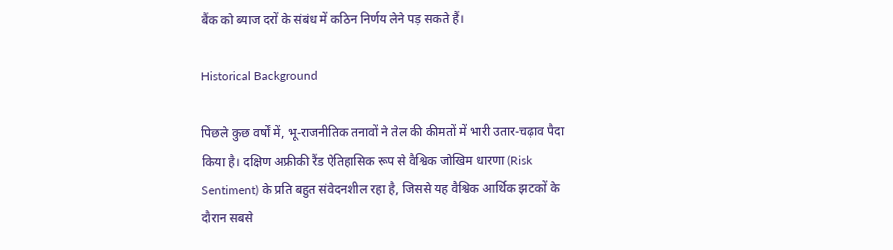बैंक को ब्याज दरों के संबंध में कठिन निर्णय लेने पड़ सकते हैं।

Historical Background

पिछले कुछ वर्षों में, भू-राजनीतिक तनावों ने तेल की कीमतों में भारी उतार-चढ़ाव पैदा किया है। दक्षिण अफ्रीकी रैंड ऐतिहासिक रूप से वैश्विक जोखिम धारणा (Risk Sentiment) के प्रति बहुत संवेदनशील रहा है, जिससे यह वैश्विक आर्थिक झटकों के दौरान सबसे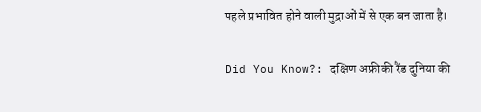पहले प्रभावित होने वाली मुद्राओं में से एक बन जाता है।

Did You Know?: दक्षिण अफ्रीकी रैंड दुनिया की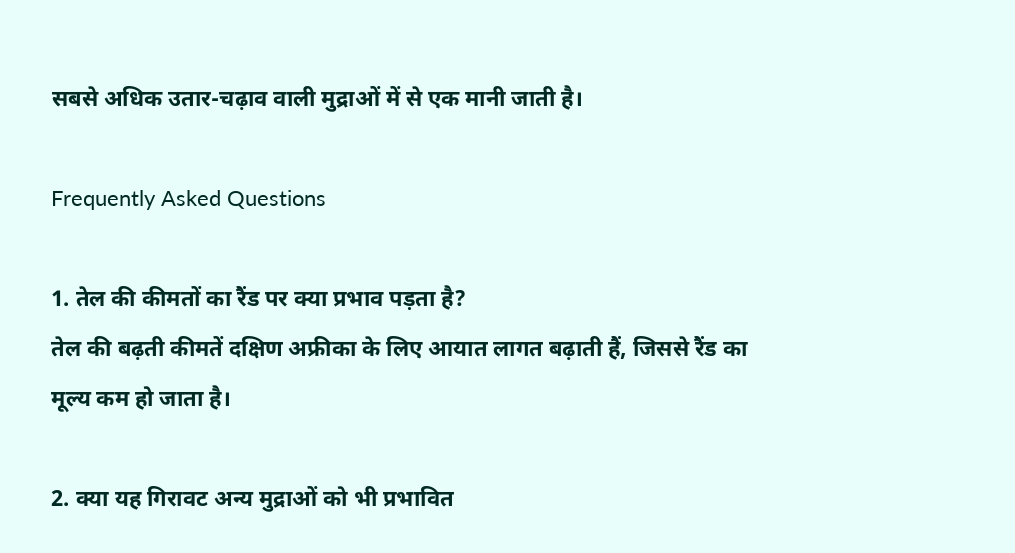सबसे अधिक उतार-चढ़ाव वाली मुद्राओं में से एक मानी जाती है।

Frequently Asked Questions

1. तेल की कीमतों का रैंड पर क्या प्रभाव पड़ता है?
तेल की बढ़ती कीमतें दक्षिण अफ्रीका के लिए आयात लागत बढ़ाती हैं, जिससे रैंड का मूल्य कम हो जाता है।

2. क्या यह गिरावट अन्य मुद्राओं को भी प्रभावित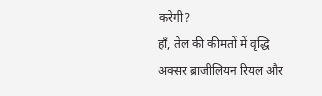करेगी?
हाँ, तेल की कीमतों में वृद्धि अक्सर ब्राजीलियन रियल और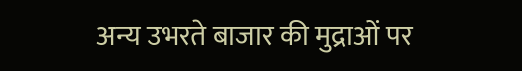अन्य उभरते बाजार की मुद्राओं पर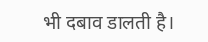भी दबाव डालती है।